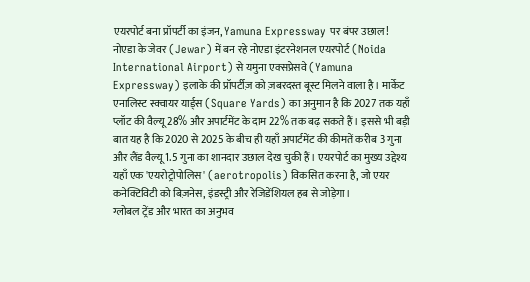एयरपोर्ट बना प्रॉपर्टी का इंजन, Yamuna Expressway पर बंपर उछाल!
नोएडा के जेवर (Jewar) में बन रहे नोएडा इंटरनेशनल एयरपोर्ट (Noida International Airport) से यमुना एक्सप्रेसवे (Yamuna Expressway) इलाके की प्रॉपर्टीज़ को ज़बरदस्त बूस्ट मिलने वाला है। मार्केट एनालिस्ट स्क्वायर यार्ड्स (Square Yards) का अनुमान है कि 2027 तक यहाँ प्लॉट की वैल्यू 28% और अपार्टमेंट के दाम 22% तक बढ़ सकते हैं। इससे भी बड़ी बात यह है कि 2020 से 2025 के बीच ही यहाँ अपार्टमेंट की कीमतें करीब 3 गुना और लैंड वैल्यू 1.5 गुना का शानदार उछाल देख चुकी हैं। एयरपोर्ट का मुख्य उद्देश्य यहाँ एक 'एयरोट्रोपोलिस' (aerotropolis) विकसित करना है, जो एयर कनेक्टिविटी को बिज़नेस, इंडस्ट्री और रेजिडेंशियल हब से जोड़ेगा।
ग्लोबल ट्रेंड और भारत का अनुभव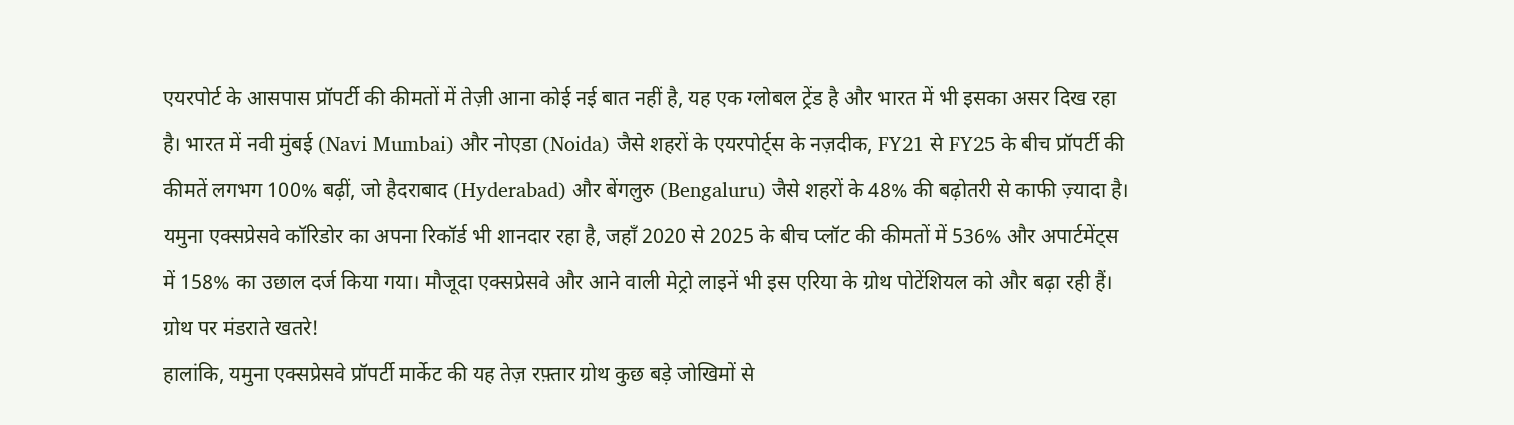एयरपोर्ट के आसपास प्रॉपर्टी की कीमतों में तेज़ी आना कोई नई बात नहीं है, यह एक ग्लोबल ट्रेंड है और भारत में भी इसका असर दिख रहा है। भारत में नवी मुंबई (Navi Mumbai) और नोएडा (Noida) जैसे शहरों के एयरपोर्ट्स के नज़दीक, FY21 से FY25 के बीच प्रॉपर्टी की कीमतें लगभग 100% बढ़ीं, जो हैदराबाद (Hyderabad) और बेंगलुरु (Bengaluru) जैसे शहरों के 48% की बढ़ोतरी से काफी ज़्यादा है। यमुना एक्सप्रेसवे कॉरिडोर का अपना रिकॉर्ड भी शानदार रहा है, जहाँ 2020 से 2025 के बीच प्लॉट की कीमतों में 536% और अपार्टमेंट्स में 158% का उछाल दर्ज किया गया। मौजूदा एक्सप्रेसवे और आने वाली मेट्रो लाइनें भी इस एरिया के ग्रोथ पोटेंशियल को और बढ़ा रही हैं।
ग्रोथ पर मंडराते खतरे!
हालांकि, यमुना एक्सप्रेसवे प्रॉपर्टी मार्केट की यह तेज़ रफ़्तार ग्रोथ कुछ बड़े जोखिमों से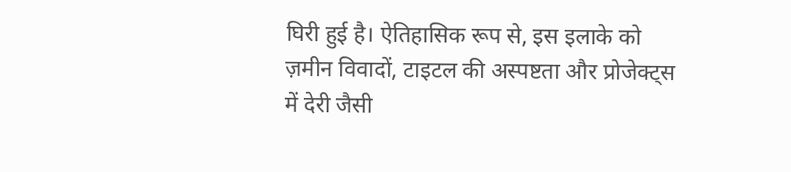घिरी हुई है। ऐतिहासिक रूप से, इस इलाके को ज़मीन विवादों, टाइटल की अस्पष्टता और प्रोजेक्ट्स में देरी जैसी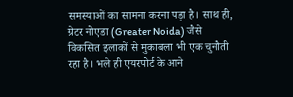समस्याओं का सामना करना पड़ा है। साथ ही, ग्रेटर नोएडा (Greater Noida) जैसे विकसित इलाकों से मुकाबला भी एक चुनौती रहा है। भले ही एयरपोर्ट के आने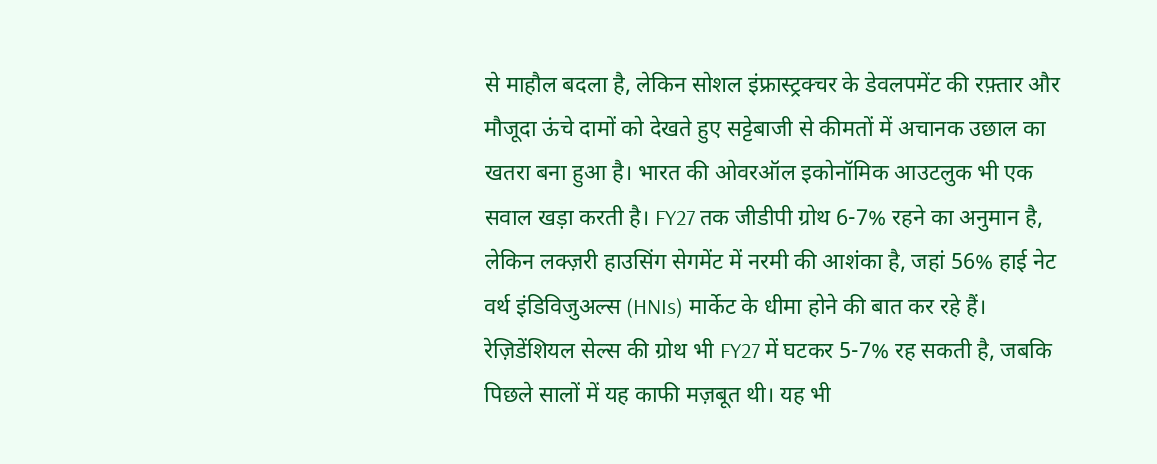से माहौल बदला है, लेकिन सोशल इंफ्रास्ट्रक्चर के डेवलपमेंट की रफ़्तार और मौजूदा ऊंचे दामों को देखते हुए सट्टेबाजी से कीमतों में अचानक उछाल का खतरा बना हुआ है। भारत की ओवरऑल इकोनॉमिक आउटलुक भी एक सवाल खड़ा करती है। FY27 तक जीडीपी ग्रोथ 6-7% रहने का अनुमान है, लेकिन लक्ज़री हाउसिंग सेगमेंट में नरमी की आशंका है, जहां 56% हाई नेट वर्थ इंडिविजुअल्स (HNIs) मार्केट के धीमा होने की बात कर रहे हैं। रेज़िडेंशियल सेल्स की ग्रोथ भी FY27 में घटकर 5-7% रह सकती है, जबकि पिछले सालों में यह काफी मज़बूत थी। यह भी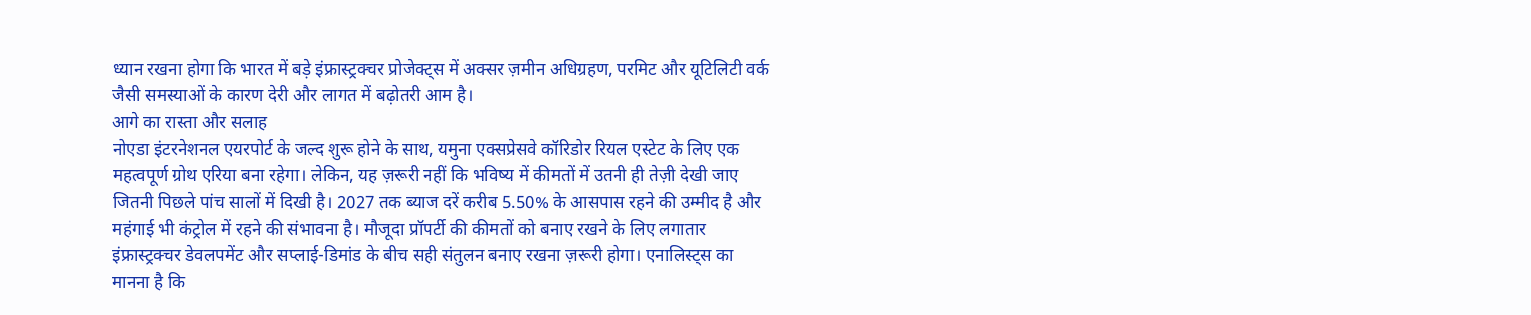ध्यान रखना होगा कि भारत में बड़े इंफ्रास्ट्रक्चर प्रोजेक्ट्स में अक्सर ज़मीन अधिग्रहण, परमिट और यूटिलिटी वर्क जैसी समस्याओं के कारण देरी और लागत में बढ़ोतरी आम है।
आगे का रास्ता और सलाह
नोएडा इंटरनेशनल एयरपोर्ट के जल्द शुरू होने के साथ, यमुना एक्सप्रेसवे कॉरिडोर रियल एस्टेट के लिए एक महत्वपूर्ण ग्रोथ एरिया बना रहेगा। लेकिन, यह ज़रूरी नहीं कि भविष्य में कीमतों में उतनी ही तेज़ी देखी जाए जितनी पिछले पांच सालों में दिखी है। 2027 तक ब्याज दरें करीब 5.50% के आसपास रहने की उम्मीद है और महंगाई भी कंट्रोल में रहने की संभावना है। मौजूदा प्रॉपर्टी की कीमतों को बनाए रखने के लिए लगातार इंफ्रास्ट्रक्चर डेवलपमेंट और सप्लाई-डिमांड के बीच सही संतुलन बनाए रखना ज़रूरी होगा। एनालिस्ट्स का मानना है कि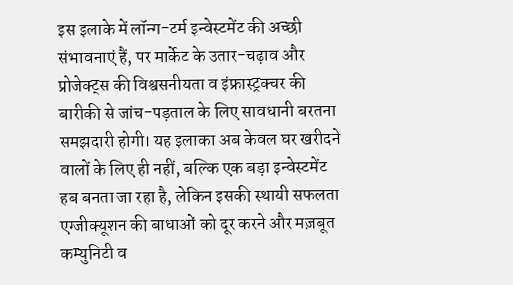इस इलाके में लॉन्ग-टर्म इन्वेस्टमेंट की अच्छी संभावनाएं हैं, पर मार्केट के उतार-चढ़ाव और प्रोजेक्ट्स की विश्वसनीयता व इंफ्रास्ट्रक्चर की बारीकी से जांच-पड़ताल के लिए सावधानी बरतना समझदारी होगी। यह इलाका अब केवल घर खरीदने वालों के लिए ही नहीं, बल्कि एक बड़ा इन्वेस्टमेंट हब बनता जा रहा है, लेकिन इसकी स्थायी सफलता एग्जीक्यूशन की बाधाओं को दूर करने और मज़बूत कम्युनिटी व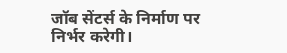जॉब सेंटर्स के निर्माण पर निर्भर करेगी।